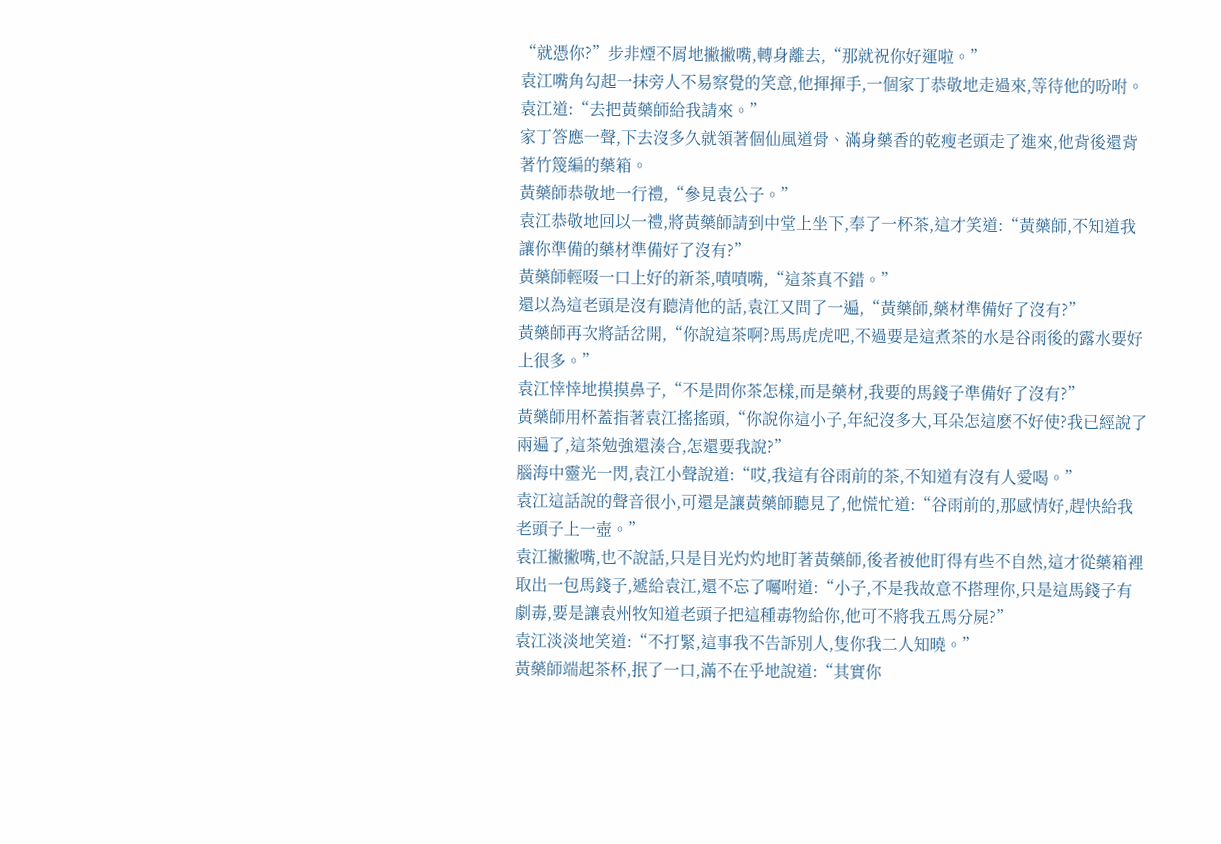“就憑你?”步非煙不屑地撇撇嘴,轉身離去,“那就祝你好運啦。”
袁江嘴角勾起一抹旁人不易察覺的笑意,他揮揮手,一個家丁恭敬地走過來,等待他的吩咐。
袁江道:“去把黃藥師給我請來。”
家丁答應一聲,下去沒多久就領著個仙風道骨、滿身藥香的乾瘦老頭走了進來,他背後還背著竹篾編的藥箱。
黃藥師恭敬地一行禮,“參見袁公子。”
袁江恭敬地回以一禮,將黃藥師請到中堂上坐下,奉了一杯茶,這才笑道:“黃藥師,不知道我讓你準備的藥材準備好了沒有?”
黃藥師輕啜一口上好的新茶,嘖嘖嘴,“這茶真不錯。”
還以為這老頭是沒有聽清他的話,袁江又問了一遍,“黃藥師,藥材準備好了沒有?”
黃藥師再次將話岔開,“你說這茶啊?馬馬虎虎吧,不過要是這煮茶的水是谷雨後的露水要好上很多。”
袁江悻悻地摸摸鼻子,“不是問你茶怎樣,而是藥材,我要的馬錢子準備好了沒有?”
黃藥師用杯蓋指著袁江搖搖頭,“你說你這小子,年紀沒多大,耳朵怎這麽不好使?我已經說了兩遍了,這茶勉強還湊合,怎還要我說?”
腦海中靈光一閃,袁江小聲說道:“哎,我這有谷雨前的茶,不知道有沒有人愛喝。”
袁江這話說的聲音很小,可還是讓黃藥師聽見了,他慌忙道:“谷雨前的,那感情好,趕快給我老頭子上一壺。”
袁江撇撇嘴,也不說話,只是目光灼灼地盯著黃藥師,後者被他盯得有些不自然,這才從藥箱裡取出一包馬錢子,遞給袁江,還不忘了囑咐道:“小子,不是我故意不搭理你,只是這馬錢子有劇毒,要是讓袁州牧知道老頭子把這種毒物給你,他可不將我五馬分屍?”
袁江淡淡地笑道:“不打緊,這事我不告訴別人,隻你我二人知曉。”
黃藥師端起茶杯,抿了一口,滿不在乎地說道:“其實你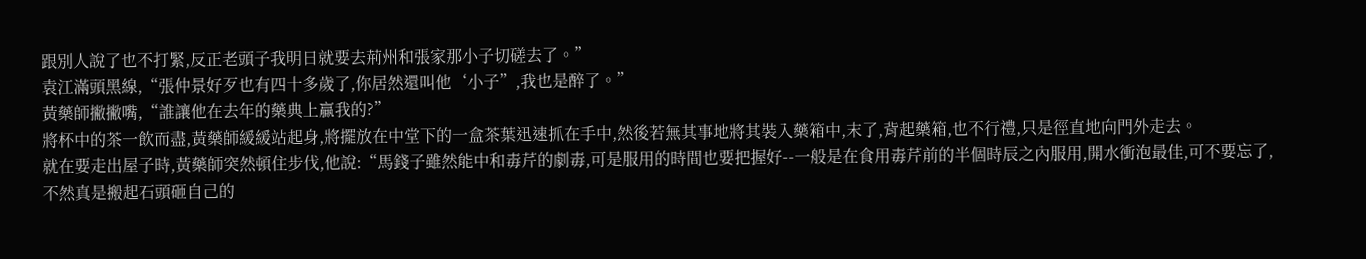跟別人說了也不打緊,反正老頭子我明日就要去荊州和張家那小子切磋去了。”
袁江滿頭黑線,“張仲景好歹也有四十多歲了,你居然還叫他‘小子”,我也是醉了。”
黃藥師撇撇嘴,“誰讓他在去年的藥典上贏我的?”
將杯中的茶一飲而盡,黃藥師緩緩站起身,將擺放在中堂下的一盒茶葉迅速抓在手中,然後若無其事地將其裝入藥箱中,末了,背起藥箱,也不行禮,只是徑直地向門外走去。
就在要走出屋子時,黃藥師突然頓住步伐,他說:“馬錢子雖然能中和毒芹的劇毒,可是服用的時間也要把握好--一般是在食用毒芹前的半個時辰之內服用,開水衝泡最佳,可不要忘了,不然真是搬起石頭砸自己的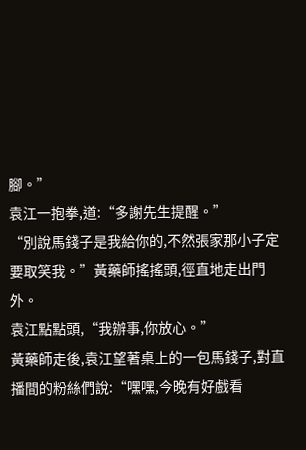腳。”
袁江一抱拳,道:“多謝先生提醒。”
“別說馬錢子是我給你的,不然張家那小子定要取笑我。”黃藥師搖搖頭,徑直地走出門外。
袁江點點頭,“我辦事,你放心。”
黃藥師走後,袁江望著桌上的一包馬錢子,對直播間的粉絲們說:“嘿嘿,今晚有好戲看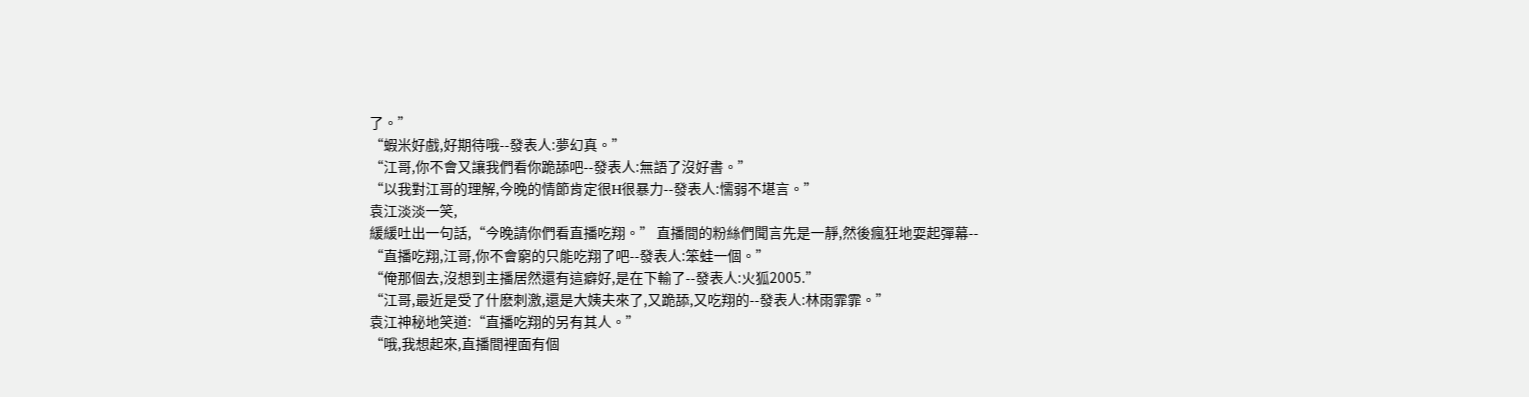了。”
“蝦米好戲,好期待哦--發表人:夢幻真。”
“江哥,你不會又讓我們看你跪舔吧--發表人:無語了沒好書。”
“以我對江哥的理解,今晚的情節肯定很H很暴力--發表人:懦弱不堪言。”
袁江淡淡一笑,
緩緩吐出一句話,“今晚請你們看直播吃翔。” 直播間的粉絲們聞言先是一靜,然後瘋狂地耍起彈幕--
“直播吃翔,江哥,你不會窮的只能吃翔了吧--發表人:笨蛙一個。”
“俺那個去,沒想到主播居然還有這癖好,是在下輸了--發表人:火狐2005.”
“江哥,最近是受了什麽刺激,還是大姨夫來了,又跪舔,又吃翔的--發表人:林雨霏霏。”
袁江神秘地笑道:“直播吃翔的另有其人。”
“哦,我想起來,直播間裡面有個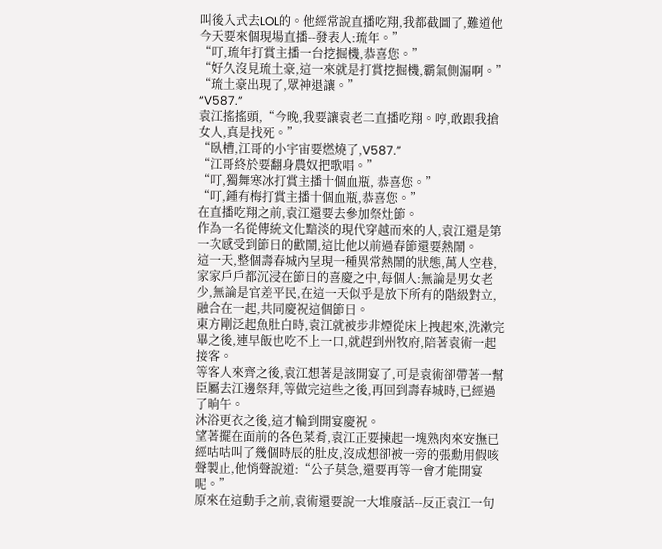叫後入式去LOL的。他經常說直播吃翔,我都截圖了,難道他今天要來個現場直播--發表人:琉年。”
“叮,琉年打賞主播一台挖掘機,恭喜您。”
“好久沒見琉土豪,這一來就是打賞挖掘機,霸氣側漏啊。”
“琉土豪出現了,眾神退讓。”
“V587.”
袁江搖搖頭,“今晚,我要讓袁老二直播吃翔。哼,敢跟我搶女人,真是找死。”
“臥槽,江哥的小宇宙要燃燒了,V587.”
“江哥終於要翻身農奴把歌唱。”
“叮,獨舞寒冰打賞主播十個血瓶, 恭喜您。”
“叮,鍾有梅打賞主播十個血瓶,恭喜您。”
在直播吃翔之前,袁江還要去參加祭灶節。
作為一名從傳統文化黯淡的現代穿越而來的人,袁江還是第一次感受到節日的歡鬧,這比他以前過春節還要熱鬧。
這一天,整個壽春城內呈現一種異常熱鬧的狀態,萬人空巷,家家戶戶都沉浸在節日的喜慶之中,每個人:無論是男女老少,無論是官差平民,在這一天似乎是放下所有的階級對立,融合在一起,共同慶祝這個節日。
東方剛泛起魚肚白時,袁江就被步非煙從床上拽起來,洗漱完畢之後,連早飯也吃不上一口,就趕到州牧府,陪著袁術一起接客。
等客人來齊之後,袁江想著是該開宴了,可是袁術卻帶著一幫臣屬去江邊祭拜,等做完這些之後,再回到壽春城時,已經過了晌午。
沐浴更衣之後,這才輪到開宴慶祝。
望著擺在面前的各色菜肴,袁江正要揀起一塊熟肉來安撫已經咕咕叫了幾個時辰的肚皮,沒成想卻被一旁的張勳用假咳聲製止,他悄聲說道:“公子莫急,還要再等一會才能開宴呢。”
原來在這動手之前,袁術還要說一大堆廢話--反正袁江一句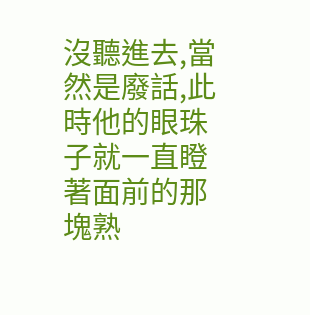沒聽進去,當然是廢話,此時他的眼珠子就一直瞪著面前的那塊熟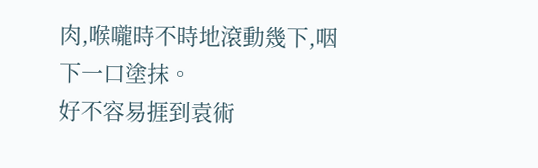肉,喉嚨時不時地滾動幾下,咽下一口塗抹。
好不容易捱到袁術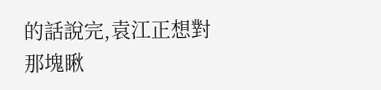的話說完,袁江正想對那塊瞅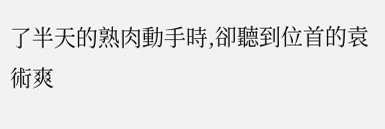了半天的熟肉動手時,卻聽到位首的袁術爽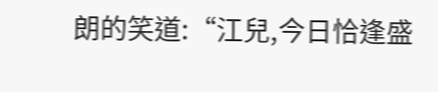朗的笑道:“江兒,今日恰逢盛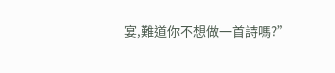宴,難道你不想做一首詩嗎?”